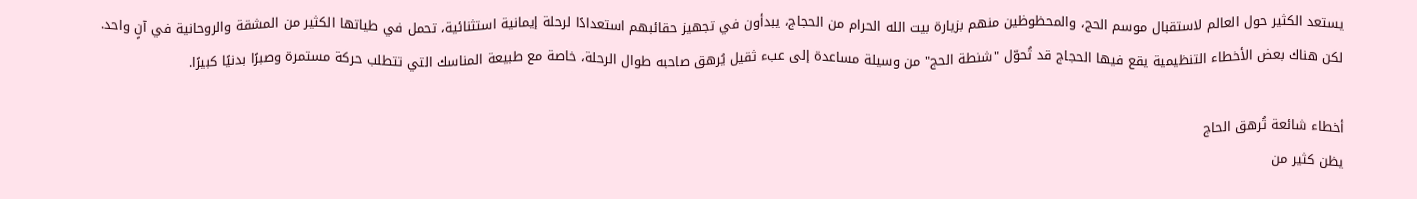يستعد الكثير حول العالم لاستقبال موسم الحج، والمحظوظين منهم بزيارة بيت الله الحرام من الحجاج، يبدأون في تجهيز حقائبهم استعدادًا لرحلة إيمانية استثنائية، تحمل في طياتها الكثير من المشقة والروحانية في آنٍ واحد.
لكن هناك بعض الأخطاء التنظيمية يقع فيها الحجاج قد تُحوّل "شنطة الحج" من وسيلة مساعدة إلى عبء ثقيل يُرهق صاحبه طوال الرحلة، خاصة مع طبيعة المناسك التي تتطلب حركة مستمرة وصبرًا بدنيًا كبيرًا.

أخطاء شائعة تُرهق الحاج
يظن كثير من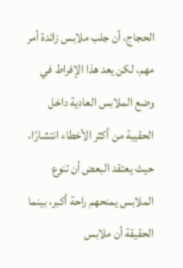الحجاج، أن جلب ملابس زائدة أمر مهم، لكن يعد هذا الإفراط في وضع الملابس العادية داخل الحقيبة من أكثر الأخطاء انتشارًا، حيث يعتقد البعض أن تنوع الملابس يمنحهم راحة أكبر، بينما الحقيقة أن ملابس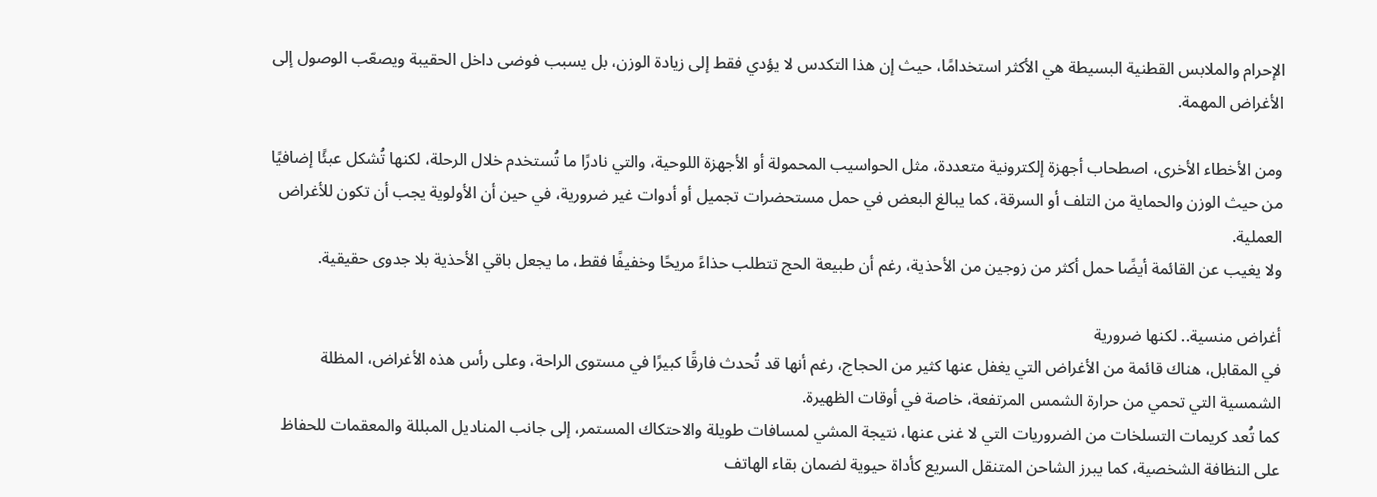الإحرام والملابس القطنية البسيطة هي الأكثر استخدامًا، حيث إن هذا التكدس لا يؤدي فقط إلى زيادة الوزن، بل يسبب فوضى داخل الحقيبة ويصعّب الوصول إلى الأغراض المهمة.

ومن الأخطاء الأخرى، اصطحاب أجهزة إلكترونية متعددة، مثل الحواسيب المحمولة أو الأجهزة اللوحية، والتي نادرًا ما تُستخدم خلال الرحلة، لكنها تُشكل عبئًا إضافيًا من حيث الوزن والحماية من التلف أو السرقة، كما يبالغ البعض في حمل مستحضرات تجميل أو أدوات غير ضرورية، في حين أن الأولوية يجب أن تكون للأغراض العملية.
ولا يغيب عن القائمة أيضًا حمل أكثر من زوجين من الأحذية، رغم أن طبيعة الحج تتطلب حذاءً مريحًا وخفيفًا فقط، ما يجعل باقي الأحذية بلا جدوى حقيقية.

أغراض منسية.. لكنها ضرورية
في المقابل، هناك قائمة من الأغراض التي يغفل عنها كثير من الحجاج، رغم أنها قد تُحدث فارقًا كبيرًا في مستوى الراحة، وعلى رأس هذه الأغراض، المظلة الشمسية التي تحمي من حرارة الشمس المرتفعة، خاصة في أوقات الظهيرة.
كما تُعد كريمات التسلخات من الضروريات التي لا غنى عنها، نتيجة المشي لمسافات طويلة والاحتكاك المستمر، إلى جانب المناديل المبللة والمعقمات للحفاظ على النظافة الشخصية، كما يبرز الشاحن المتنقل السريع كأداة حيوية لضمان بقاء الهاتف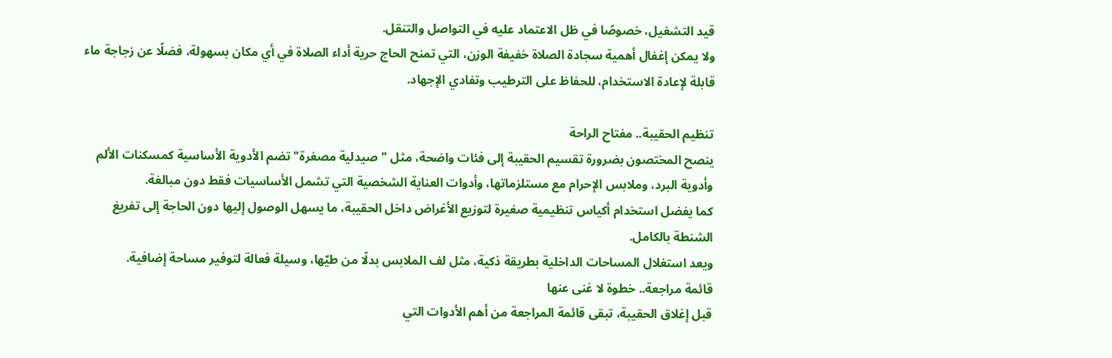قيد التشغيل، خصوصًا في ظل الاعتماد عليه في التواصل والتنقل.
ولا يمكن إغفال أهمية سجادة الصلاة خفيفة الوزن، التي تمنح الحاج حرية أداء الصلاة في أي مكان بسهولة، فضلًا عن زجاجة ماء قابلة لإعادة الاستخدام، للحفاظ على الترطيب وتفادي الإجهاد.

تنظيم الحقيبة.. مفتاح الراحة
ينصح المختصون بضرورة تقسيم الحقيبة إلى فئات واضحة، مثل "صيدلية مصغرة" تضم الأدوية الأساسية كمسكنات الألم وأدوية البرد، وملابس الإحرام مع مستلزماتها، وأدوات العناية الشخصية التي تشمل الأساسيات فقط دون مبالغة.
كما يفضل استخدام أكياس تنظيمية صغيرة لتوزيع الأغراض داخل الحقيبة، ما يسهل الوصول إليها دون الحاجة إلى تفريغ الشنطة بالكامل.
ويعد استغلال المساحات الداخلية بطريقة ذكية، مثل لف الملابس بدلًا من طيّها، وسيلة فعالة لتوفير مساحة إضافية.
قائمة مراجعة.. خطوة لا غنى عنها
قبل إغلاق الحقيبة، تبقى قائمة المراجعة من أهم الأدوات التي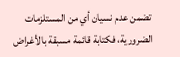تضمن عدم نسيان أي من المستلزمات الضرورية، فكتابة قائمة مسبقة بالأغراض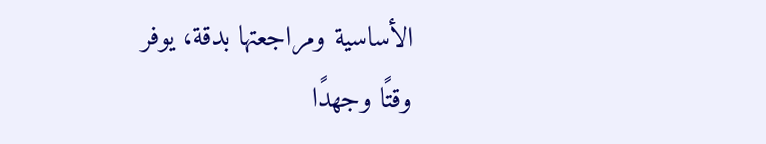الأساسية ومراجعتها بدقة، يوفر وقتًا وجهدًا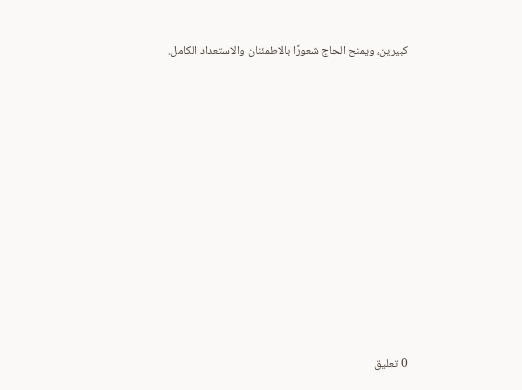كبيرين، ويمنح الحاج شعورًا بالاطمئنان والاستعداد الكامل.

















0 تعليق